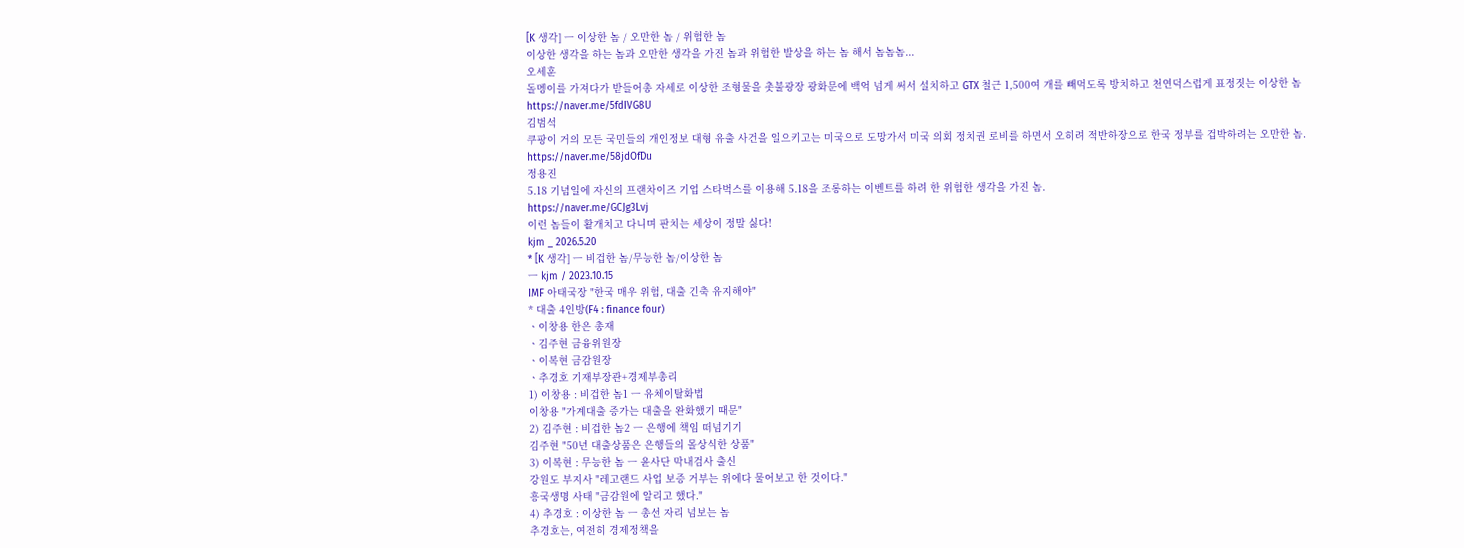[K 생각] ㅡ 이상한 놈 / 오만한 놈 / 위험한 놈
이상한 생각을 하는 놈과 오만한 생각을 가진 놈과 위험한 발상을 하는 놈 해서 놈놈놈...
오세훈
돌멩이를 가져다가 받들어총 자세로 이상한 조형물을 촛불광장 광화문에 백억 넘게 써서 설치하고 GTX 철근 1,500여 개를 빼먹도록 방치하고 천연덕스럽게 표정짓는 이상한 놈
https://naver.me/5fdIVG8U
김범석
쿠팡이 거의 모든 국민들의 개인정보 대형 유출 사건을 일으키고는 미국으로 도망가서 미국 의회 정치권 로비를 하면서 오히려 적반하장으로 한국 정부를 겁박하려는 오만한 놈.
https://naver.me/58jdOfDu
정용진
5.18 기념일에 자신의 프랜차이즈 기업 스타벅스를 이용해 5.18을 조롱하는 이벤트를 하려 한 위험한 생각을 가진 놈.
https://naver.me/GCJg3Lvj
이런 놈들이 활개치고 다니며 판치는 세상이 정말 싫다!
kjm _ 2026.5.20
* [K 생각] ㅡ 비겁한 놈/무능한 놈/이상한 놈
ㅡ kjm / 2023.10.15
IMF 아태국장 "한국 매우 위험, 대출 긴축 유지해야"
* 대출 4인방(F4 : finance four)
ㆍ이창용 한은 총재
ㆍ김주현 금융위원장
ㆍ이복현 금감원장
ㆍ추경호 기재부장관+경제부총리
1) 이창용 : 비겁한 놈1 ㅡ 유체이탈화법
이창용 "가계대출 증가는 대출을 완화했기 때문"
2) 김주현 : 비겁한 놈2 ㅡ 은행에 책임 떠넘기기
김주현 "50년 대출상품은 은행들의 몰상식한 상품"
3) 이복현 : 무능한 놈 ㅡ 윤사단 막내검사 출신
강원도 부지사 "레고랜드 사업 보증 거부는 위에다 물어보고 한 것이다."
흥국생명 사태 "금감원에 알리고 했다."
4) 추경호 : 이상한 놈 ㅡ 총선 자리 넘보는 놈
추경호는, 여전히 경제정책을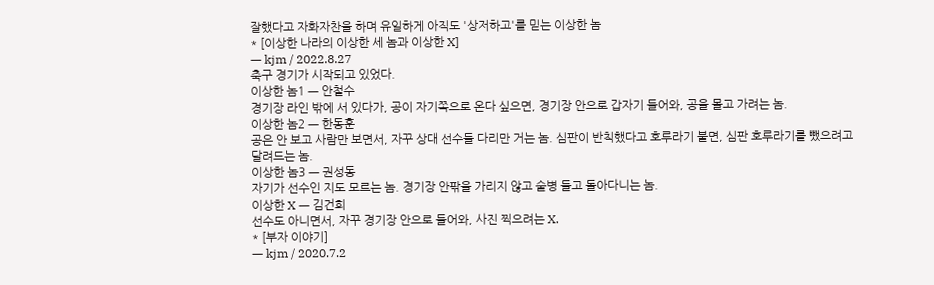잘했다고 자화자찬을 하며 유일하게 아직도 '상저하고'를 믿는 이상한 놈
* [이상한 나라의 이상한 세 놈과 이상한 X]
ㅡ kjm / 2022.8.27
축구 경기가 시작되고 있었다.
이상한 놈1 ㅡ 안철수
경기장 라인 밖에 서 있다가, 공이 자기쪽으로 온다 싶으면, 경기장 안으로 갑자기 들어와, 공을 몰고 가려는 놈.
이상한 놈2 ㅡ 한동훈
공은 안 보고 사람만 보면서, 자꾸 상대 선수들 다리만 거는 놈. 심판이 반칙했다고 호루라기 불면, 심판 호루라기를 뺐으려고 달려드는 놈.
이상한 놈3 ㅡ 권성동
자기가 선수인 지도 모르는 놈. 경기장 안팎을 가리지 않고 술병 들고 돌아다니는 놈.
이상한 X ㅡ 김건희
선수도 아니면서, 자꾸 경기장 안으로 들어와, 사진 찍으려는 X.
* [부자 이야기]
ㅡ kjm / 2020.7.2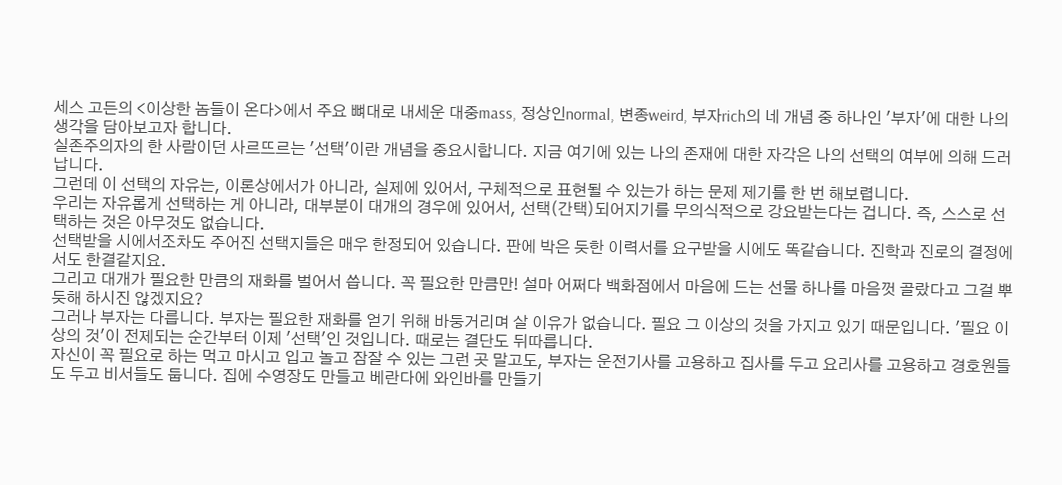세스 고든의 <이상한 놈들이 온다>에서 주요 뼈대로 내세운 대중mass, 정상인normal, 변종weird, 부자rich의 네 개념 중 하나인 '부자'에 대한 나의 생각을 담아보고자 합니다.
실존주의자의 한 사람이던 사르뜨르는 '선택'이란 개념을 중요시합니다. 지금 여기에 있는 나의 존재에 대한 자각은 나의 선택의 여부에 의해 드러납니다.
그런데 이 선택의 자유는, 이론상에서가 아니라, 실제에 있어서, 구체적으로 표현될 수 있는가 하는 문제 제기를 한 번 해보렵니다.
우리는 자유롭게 선택하는 게 아니라, 대부분이 대개의 경우에 있어서, 선택(간택)되어지기를 무의식적으로 강요받는다는 겁니다. 즉, 스스로 선택하는 것은 아무것도 없습니다.
선택받을 시에서조차도 주어진 선택지들은 매우 한정되어 있습니다. 판에 박은 듯한 이력서를 요구받을 시에도 똑같습니다. 진학과 진로의 결정에서도 한결같지요.
그리고 대개가 필요한 만큼의 재화를 벌어서 씁니다. 꼭 필요한 만큼만! 설마 어쩌다 백화점에서 마음에 드는 선물 하나를 마음껏 골랐다고 그걸 뿌듯해 하시진 않겠지요?
그러나 부자는 다릅니다. 부자는 필요한 재화를 얻기 위해 바둥거리며 살 이유가 없습니다. 필요 그 이상의 것을 가지고 있기 때문입니다. '필요 이상의 것'이 전제되는 순간부터 이제 '선택'인 것입니다. 때로는 결단도 뒤따릅니다.
자신이 꼭 필요로 하는 먹고 마시고 입고 놀고 잠잘 수 있는 그런 곳 말고도, 부자는 운전기사를 고용하고 집사를 두고 요리사를 고용하고 경호원들도 두고 비서들도 둡니다. 집에 수영장도 만들고 베란다에 와인바를 만들기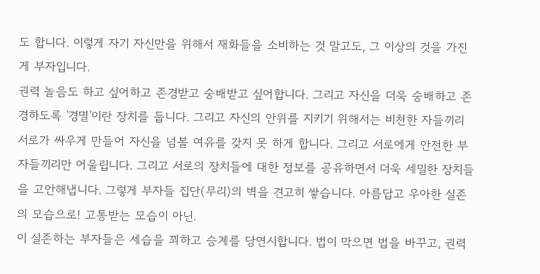도 합니다. 이렇게 자기 자신만을 위해서 재화들을 소비하는 것 말고도, 그 이상의 것을 가진 게 부자입니다.
권력 놀음도 하고 싶어하고 존경받고 숭배받고 싶어합니다. 그리고 자신을 더욱 숭배하고 존경하도록 '경멸'이란 장치를 둡니다. 그리고 자신의 안위를 지키기 위해서는 비천한 자들끼리 서로가 싸우게 만들어 자신을 넘볼 여유를 갖지 못 하게 합니다. 그리고 서로에게 안전한 부자들끼리만 어울립니다. 그리고 서로의 장치들에 대한 정보를 공유하면서 더욱 세밀한 장치들을 고안해냅니다. 그렇게 부자들 집단(무리)의 벽을 견고히 쌓습니다. 아름답고 우아한 실존의 모습으로! 고통받는 모습이 아닌.
이 실존하는 부자들은 세습을 꾀하고 승계를 당연시합니다. 법이 막으면 법을 바꾸고, 권력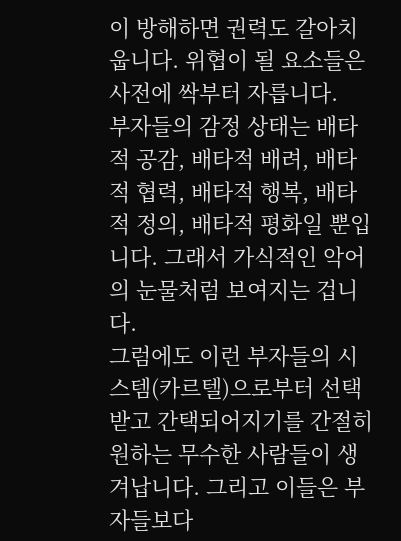이 방해하면 권력도 갈아치웁니다. 위협이 될 요소들은 사전에 싹부터 자릅니다.
부자들의 감정 상태는 배타적 공감, 배타적 배려, 배타적 협력, 배타적 행복, 배타적 정의, 배타적 평화일 뿐입니다. 그래서 가식적인 악어의 눈물처럼 보여지는 겁니다.
그럼에도 이런 부자들의 시스템(카르텔)으로부터 선택받고 간택되어지기를 간절히 원하는 무수한 사람들이 생겨납니다. 그리고 이들은 부자들보다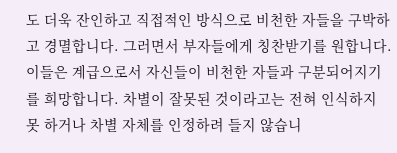도 더욱 잔인하고 직접적인 방식으로 비천한 자들을 구박하고 경멸합니다. 그러면서 부자들에게 칭찬받기를 원합니다.
이들은 계급으로서 자신들이 비천한 자들과 구분되어지기를 희망합니다. 차별이 잘못된 것이라고는 전혀 인식하지 못 하거나 차별 자체를 인정하려 들지 않습니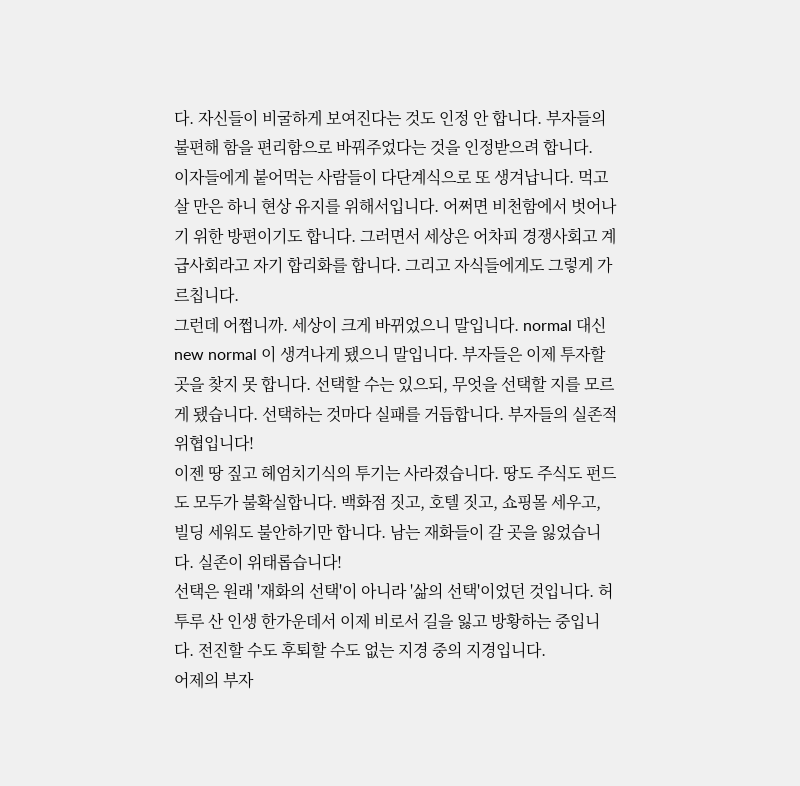다. 자신들이 비굴하게 보여진다는 것도 인정 안 합니다. 부자들의 불편해 함을 편리함으로 바꿔주었다는 것을 인정받으려 합니다.
이자들에게 붙어먹는 사람들이 다단계식으로 또 생겨납니다. 먹고 살 만은 하니 현상 유지를 위해서입니다. 어쩌면 비천함에서 벗어나기 위한 방편이기도 합니다. 그러면서 세상은 어차피 경쟁사회고 계급사회라고 자기 합리화를 합니다. 그리고 자식들에게도 그렇게 가르칩니다.
그런데 어쩝니까. 세상이 크게 바뀌었으니 말입니다. normal 대신 new normal 이 생겨나게 됐으니 말입니다. 부자들은 이제 투자할 곳을 찾지 못 합니다. 선택할 수는 있으되, 무엇을 선택할 지를 모르게 됐습니다. 선택하는 것마다 실패를 거듭합니다. 부자들의 실존적 위협입니다!
이젠 땅 짚고 헤엄치기식의 투기는 사라졌습니다. 땅도 주식도 펀드도 모두가 불확실합니다. 백화점 짓고, 호텔 짓고, 쇼핑몰 세우고, 빌딩 세워도 불안하기만 합니다. 남는 재화들이 갈 곳을 잃었습니다. 실존이 위태롭습니다!
선택은 원래 '재화의 선택'이 아니라 '삶의 선택'이었던 것입니다. 허투루 산 인생 한가운데서 이제 비로서 길을 잃고 방황하는 중입니다. 전진할 수도 후퇴할 수도 없는 지경 중의 지경입니다.
어제의 부자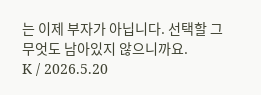는 이제 부자가 아닙니다. 선택할 그 무엇도 남아있지 않으니까요.
K / 2026.5.20